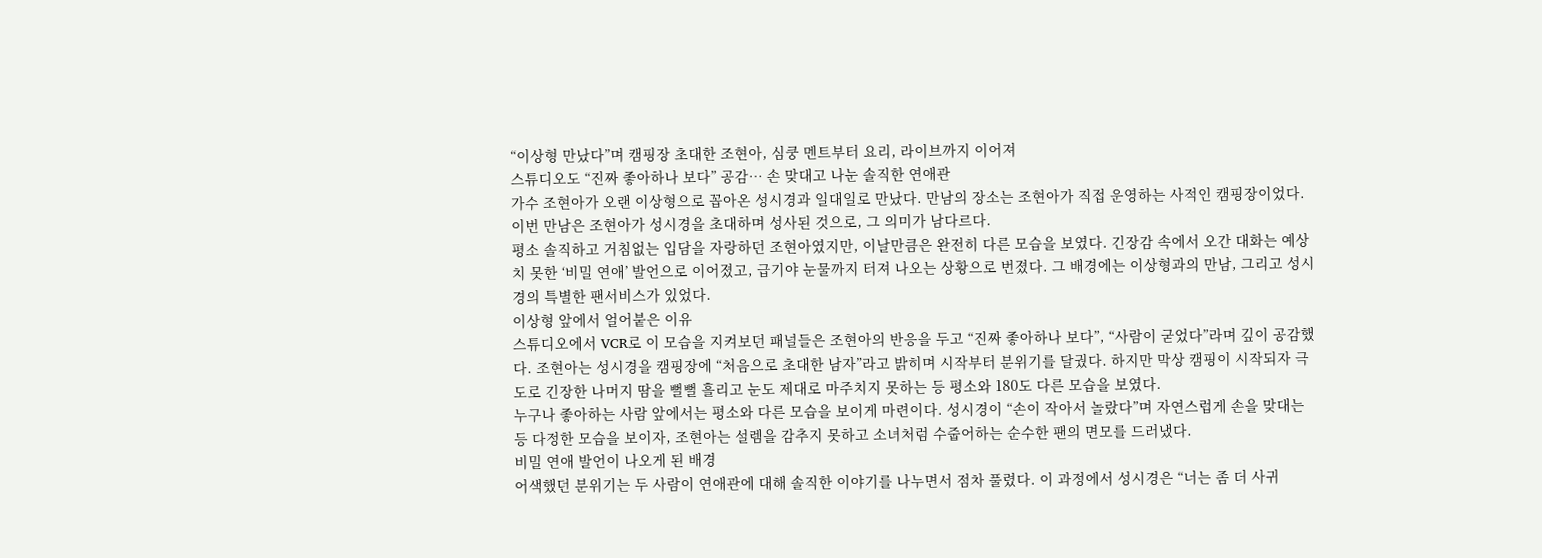“이상형 만났다”며 캠핑장 초대한 조현아, 심쿵 멘트부터 요리, 라이브까지 이어져
스튜디오도 “진짜 좋아하나 보다” 공감… 손 맞대고 나눈 솔직한 연애관
가수 조현아가 오랜 이상형으로 꼽아온 성시경과 일대일로 만났다. 만남의 장소는 조현아가 직접 운영하는 사적인 캠핑장이었다. 이번 만남은 조현아가 성시경을 초대하며 성사된 것으로, 그 의미가 남다르다.
평소 솔직하고 거침없는 입담을 자랑하던 조현아였지만, 이날만큼은 완전히 다른 모습을 보였다. 긴장감 속에서 오간 대화는 예상치 못한 ‘비밀 연애’ 발언으로 이어졌고, 급기야 눈물까지 터져 나오는 상황으로 번졌다. 그 배경에는 이상형과의 만남, 그리고 성시경의 특별한 팬서비스가 있었다.
이상형 앞에서 얼어붙은 이유
스튜디오에서 VCR로 이 모습을 지켜보던 패널들은 조현아의 반응을 두고 “진짜 좋아하나 보다”, “사람이 굳었다”라며 깊이 공감했다. 조현아는 성시경을 캠핑장에 “처음으로 초대한 남자”라고 밝히며 시작부터 분위기를 달궜다. 하지만 막상 캠핑이 시작되자 극도로 긴장한 나머지 땀을 뻘뻘 흘리고 눈도 제대로 마주치지 못하는 등 평소와 180도 다른 모습을 보였다.
누구나 좋아하는 사람 앞에서는 평소와 다른 모습을 보이게 마련이다. 성시경이 “손이 작아서 놀랐다”며 자연스럽게 손을 맞대는 등 다정한 모습을 보이자, 조현아는 설렘을 감추지 못하고 소녀처럼 수줍어하는 순수한 팬의 면모를 드러냈다.
비밀 연애 발언이 나오게 된 배경
어색했던 분위기는 두 사람이 연애관에 대해 솔직한 이야기를 나누면서 점차 풀렸다. 이 과정에서 성시경은 “너는 좀 더 사귀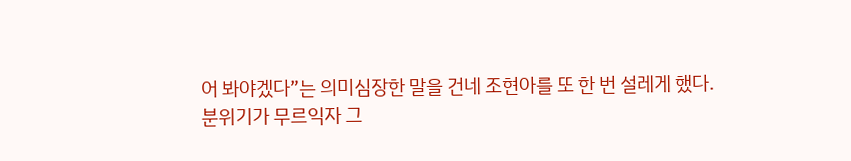어 봐야겠다”는 의미심장한 말을 건네 조현아를 또 한 번 설레게 했다.
분위기가 무르익자 그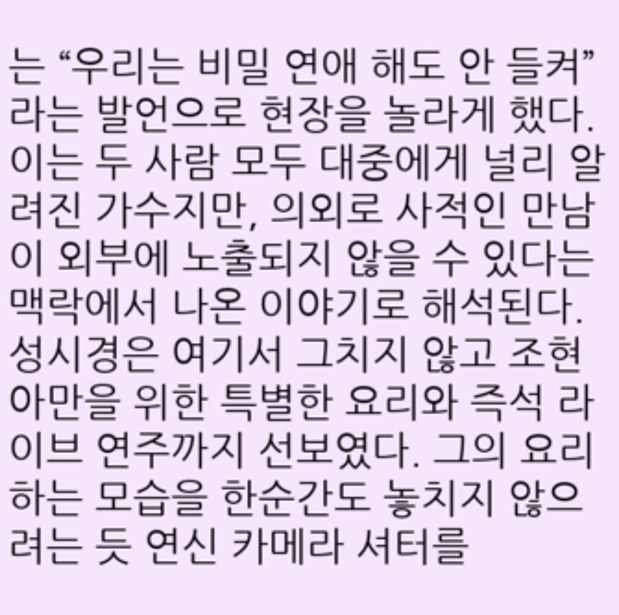는 “우리는 비밀 연애 해도 안 들켜”라는 발언으로 현장을 놀라게 했다. 이는 두 사람 모두 대중에게 널리 알려진 가수지만, 의외로 사적인 만남이 외부에 노출되지 않을 수 있다는 맥락에서 나온 이야기로 해석된다.
성시경은 여기서 그치지 않고 조현아만을 위한 특별한 요리와 즉석 라이브 연주까지 선보였다. 그의 요리하는 모습을 한순간도 놓치지 않으려는 듯 연신 카메라 셔터를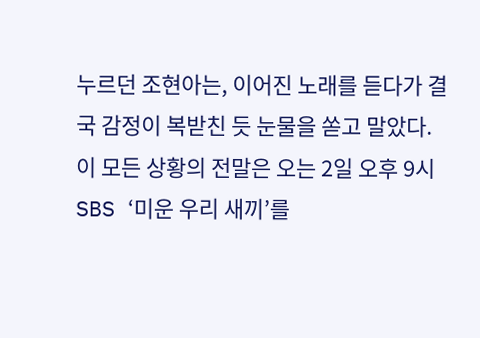누르던 조현아는, 이어진 노래를 듣다가 결국 감정이 복받친 듯 눈물을 쏟고 말았다.
이 모든 상황의 전말은 오는 2일 오후 9시 SBS ‘미운 우리 새끼’를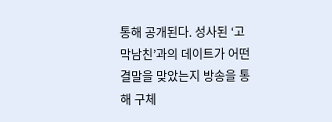통해 공개된다. 성사된 ‘고막남친’과의 데이트가 어떤 결말을 맞았는지 방송을 통해 구체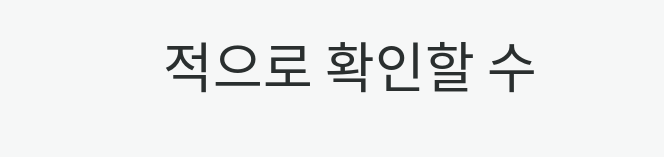적으로 확인할 수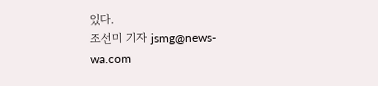있다.
조선미 기자 jsmg@news-wa.com